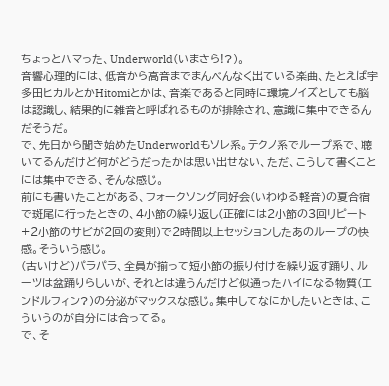ちょっとハマった、Underworld(いまさら!?)。
音響心理的には、低音から高音までまんべんなく出ている楽曲、たとえば宇多田ヒカルとかHitomiとかは、音楽であると同時に環境ノイズとしても脳は認識し、結果的に雑音と呼ばれるものが排除され、意識に集中できるんだそうだ。
で、先日から聞き始めたUnderworldもソレ系。テクノ系でループ系で、聴いてるんだけど何がどうだったかは思い出せない、ただ、こうして書くことには集中できる、そんな感じ。
前にも書いたことがある、フォークソング同好会(いわゆる軽音)の夏合宿で斑尾に行ったときの、4小節の繰り返し(正確には2小節の3回リピート+2小節のサビが2回の変則)で2時間以上セッションしたあのループの快感。そういう感じ。
(古いけど)パラパラ、全員が揃って短小節の振り付けを繰り返す踊り、ルーツは盆踊りらしいが、それとは違うんだけど似通ったハイになる物質(エンドルフィン?)の分泌がマックスな感じ。集中してなにかしたいときは、こういうのが自分には合ってる。
で、そ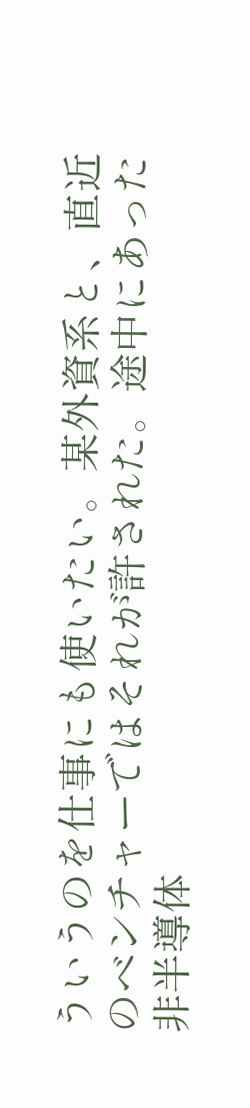ういうのを仕事にも使いたい。某外資系と、直近のベンチャーではそれが許された。途中にあった非半導体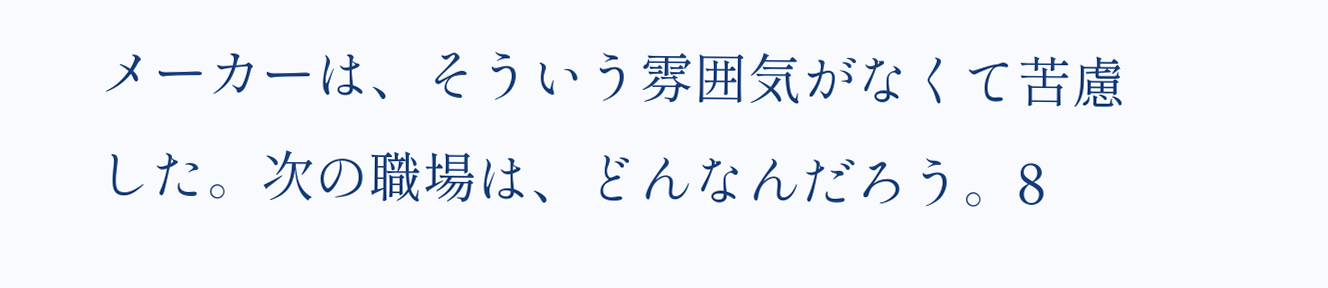メーカーは、そういう雰囲気がなくて苦慮した。次の職場は、どんなんだろう。8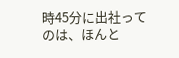時45分に出社ってのは、ほんと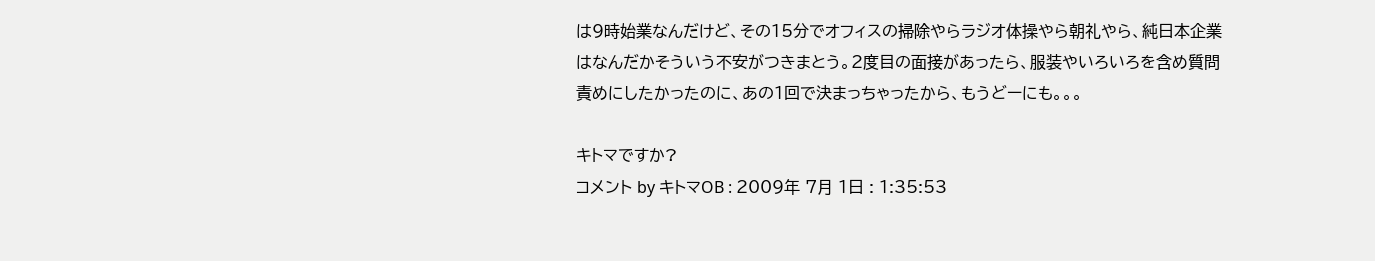は9時始業なんだけど、その15分でオフィスの掃除やらラジオ体操やら朝礼やら、純日本企業はなんだかそういう不安がつきまとう。2度目の面接があったら、服装やいろいろを含め質問責めにしたかったのに、あの1回で決まっちゃったから、もうどーにも。。。

キトマですか?
コメント by キトマOB : 2009年 7月 1日 : 1:35:53